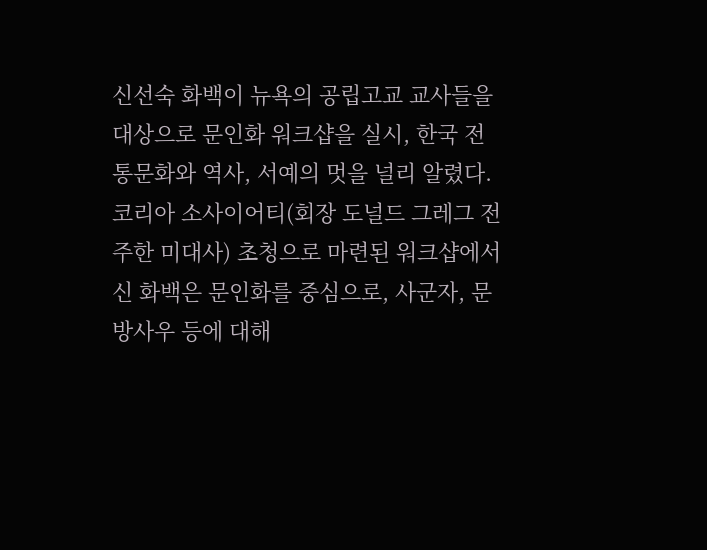신선숙 화백이 뉴욕의 공립고교 교사들을 대상으로 문인화 워크샵을 실시, 한국 전통문화와 역사, 서예의 멋을 널리 알렸다.
코리아 소사이어티(회장 도널드 그레그 전 주한 미대사) 초청으로 마련된 워크샵에서 신 화백은 문인화를 중심으로, 사군자, 문방사우 등에 대해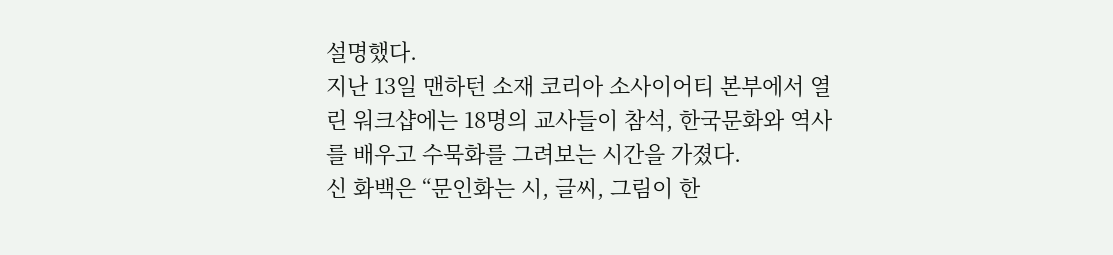설명했다.
지난 13일 맨하턴 소재 코리아 소사이어티 본부에서 열린 워크샵에는 18명의 교사들이 참석, 한국문화와 역사를 배우고 수묵화를 그려보는 시간을 가졌다.
신 화백은 “문인화는 시, 글씨, 그림이 한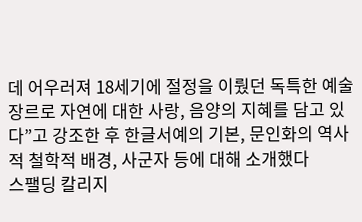데 어우러져 18세기에 절정을 이뤘던 독특한 예술장르로 자연에 대한 사랑, 음양의 지혜를 담고 있다”고 강조한 후 한글서예의 기본, 문인화의 역사적 철학적 배경, 사군자 등에 대해 소개했다
스팰딩 칼리지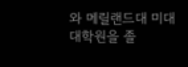와 메릴랜드대 미대 대학원을 졸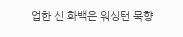업한 신 화백은 워싱턴 묵향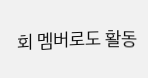회 멤버로도 활동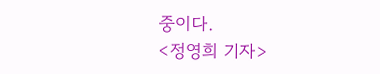중이다.
<정영희 기자>